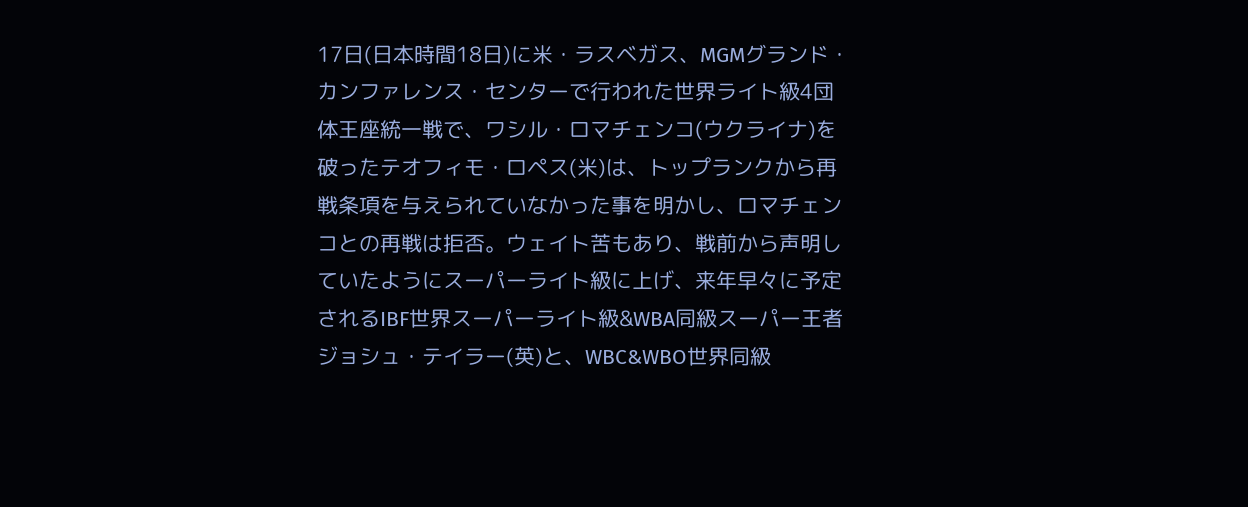17日(日本時間18日)に米・ラスベガス、MGMグランド・カンファレンス・センターで行われた世界ライト級4団体王座統一戦で、ワシル・ロマチェンコ(ウクライナ)を破ったテオフィモ・ロペス(米)は、トップランクから再戦条項を与えられていなかった事を明かし、ロマチェンコとの再戦は拒否。ウェイト苦もあり、戦前から声明していたようにスーパーライト級に上げ、来年早々に予定されるIBF世界スーパーライト級&WBA同級スーパー王者ジョシュ・テイラー(英)と、WBC&WBO世界同級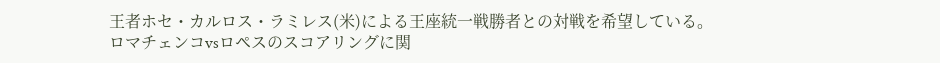王者ホセ・カルロス・ラミレス(米)による王座統一戦勝者との対戦を希望している。
ロマチェンコvsロペスのスコアリングに関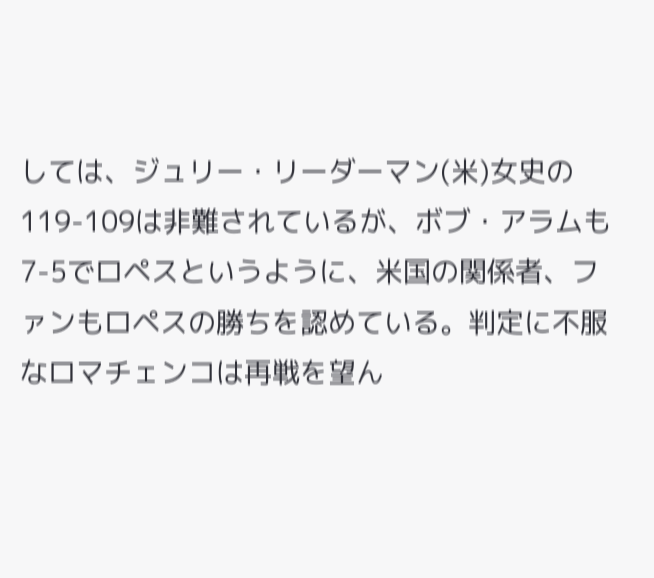しては、ジュリー・リーダーマン(米)女史の119-109は非難されているが、ボブ・アラムも7-5でロペスというように、米国の関係者、ファンもロペスの勝ちを認めている。判定に不服なロマチェンコは再戦を望ん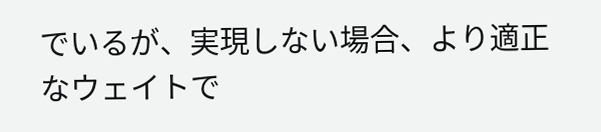でいるが、実現しない場合、より適正なウェイトで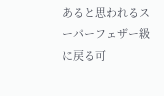あると思われるスーパーフェザー級に戻る可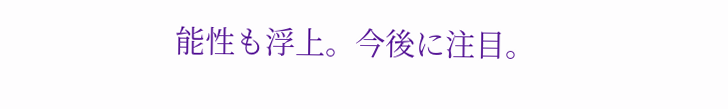能性も浮上。今後に注目。